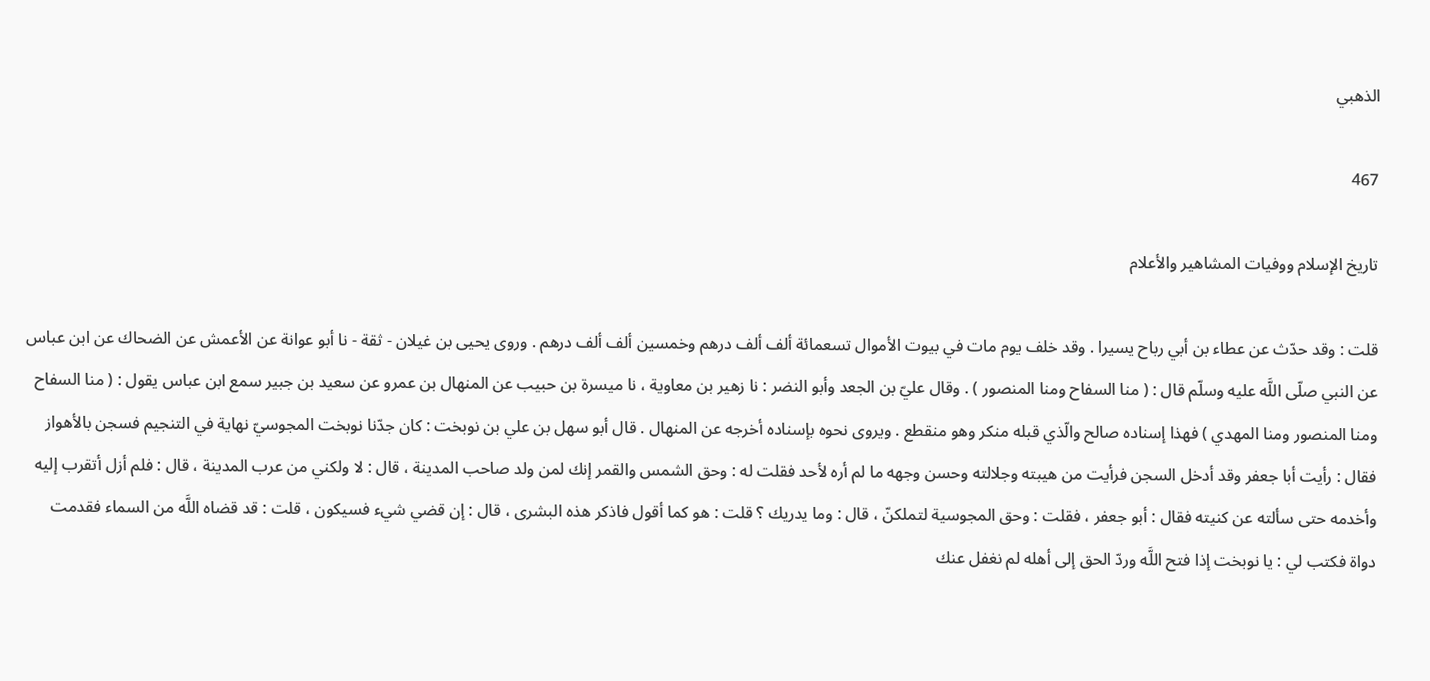الذهبي

467

تاريخ الإسلام ووفيات المشاهير والأعلام

قلت : وقد حدّث عن عطاء بن أبي رباح يسيرا . وقد خلف يوم مات في بيوت الأموال تسعمائة ألف ألف درهم وخمسين ألف ألف درهم . وروى يحيى بن غيلان - ثقة - نا أبو عوانة عن الأعمش عن الضحاك عن ابن عباس عن النبي صلّى اللَّه عليه وسلّم قال : ( منا السفاح ومنا المنصور ) . وقال عليّ بن الجعد وأبو النضر : نا زهير بن معاوية ، نا ميسرة بن حبيب عن المنهال بن عمرو عن سعيد بن جبير سمع ابن عباس يقول : ( منا السفاح ومنا المنصور ومنا المهدي ) فهذا إسناده صالح والّذي قبله منكر وهو منقطع . ويروى نحوه بإسناده أخرجه عن المنهال . قال أبو سهل بن علي بن نوبخت : كان جدّنا نوبخت المجوسيّ نهاية في التنجيم فسجن بالأهواز فقال : رأيت أبا جعفر وقد أدخل السجن فرأيت من هيبته وجلالته وحسن وجهه ما لم أره لأحد فقلت له : وحق الشمس والقمر إنك لمن ولد صاحب المدينة ، قال : لا ولكني من عرب المدينة ، قال : فلم أزل أتقرب إليه وأخدمه حتى سألته عن كنيته فقال : أبو جعفر ، فقلت : وحق المجوسية لتملكنّ ، قال : وما يدريك ؟ قلت : هو كما أقول فاذكر هذه البشرى ، قال : إن قضي شيء فسيكون ، قلت : قد قضاه اللَّه من السماء فقدمت دواة فكتب لي : يا نوبخت إذا فتح اللَّه وردّ الحق إلى أهله لم نغفل عنك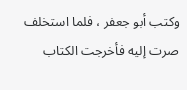وكتب أبو جعفر ، فلما استخلف صرت إليه فأخرجت الكتاب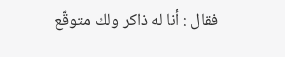فقال : أنا له ذاكر ولك متوقّع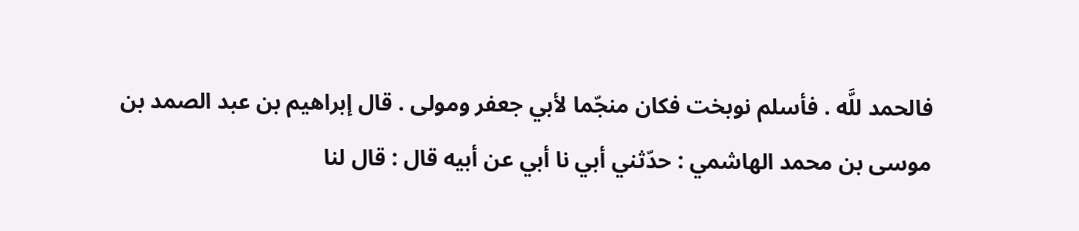فالحمد للَّه . فأسلم نوبخت فكان منجّما لأبي جعفر ومولى . قال إبراهيم بن عبد الصمد بن موسى بن محمد الهاشمي : حدّثني أبي نا أبي عن أبيه قال : قال لنا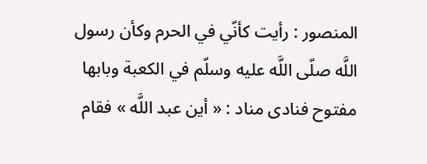المنصور : رأيت كأنّي في الحرم وكأن رسول اللَّه صلّى اللَّه عليه وسلّم في الكعبة وبابها مفتوح فنادى مناد : « أين عبد اللَّه » فقام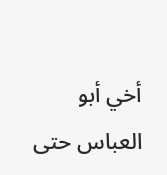أخي أبو العباس حتى